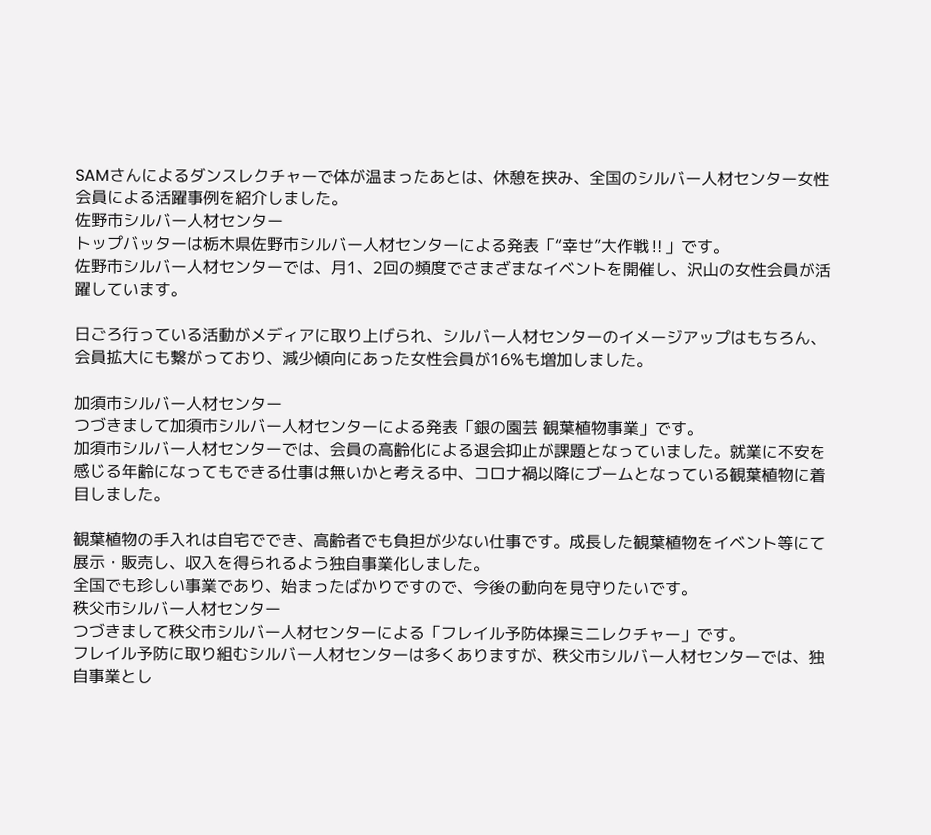SAMさんによるダンスレクチャーで体が温まったあとは、休憩を挟み、全国のシルバー人材センター女性会員による活躍事例を紹介しました。
佐野市シルバー人材センター
トップバッターは栃木県佐野市シルバー人材センターによる発表「“幸せ”大作戦‼」です。
佐野市シルバー人材センターでは、月1、2回の頻度でさまざまなイベントを開催し、沢山の女性会員が活躍しています。

日ごろ行っている活動がメディアに取り上げられ、シルバー人材センターのイメージアップはもちろん、会員拡大にも繋がっており、減少傾向にあった女性会員が16%も増加しました。

加須市シルバー人材センター
つづきまして加須市シルバー人材センターによる発表「銀の園芸 観葉植物事業」です。
加須市シルバー人材センターでは、会員の高齢化による退会抑止が課題となっていました。就業に不安を感じる年齢になってもできる仕事は無いかと考える中、コロナ禍以降にブームとなっている観葉植物に着目しました。

観葉植物の手入れは自宅ででき、高齢者でも負担が少ない仕事です。成長した観葉植物をイベント等にて展示・販売し、収入を得られるよう独自事業化しました。
全国でも珍しい事業であり、始まったばかりですので、今後の動向を見守りたいです。
秩父市シルバー人材センター
つづきまして秩父市シルバー人材センターによる「フレイル予防体操ミニレクチャー」です。
フレイル予防に取り組むシルバー人材センターは多くありますが、秩父市シルバー人材センターでは、独自事業とし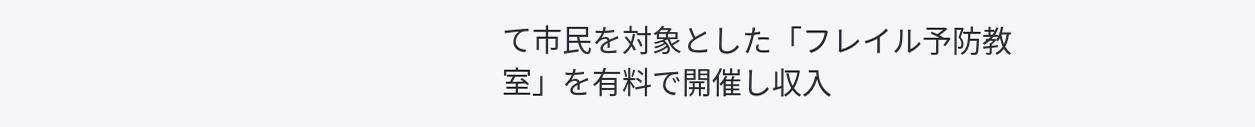て市民を対象とした「フレイル予防教室」を有料で開催し収入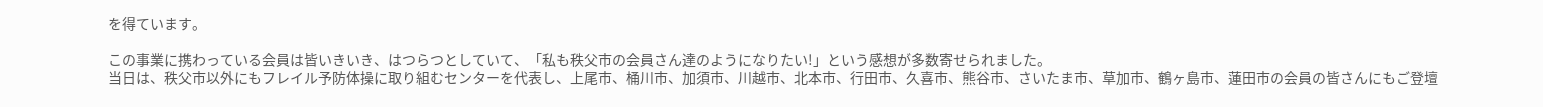を得ています。

この事業に携わっている会員は皆いきいき、はつらつとしていて、「私も秩父市の会員さん達のようになりたい!」という感想が多数寄せられました。
当日は、秩父市以外にもフレイル予防体操に取り組むセンターを代表し、上尾市、桶川市、加須市、川越市、北本市、行田市、久喜市、熊谷市、さいたま市、草加市、鶴ヶ島市、蓮田市の会員の皆さんにもご登壇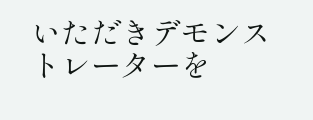いただきデモンストレーターを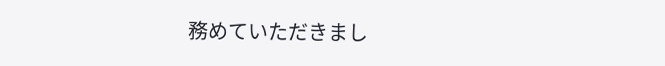務めていただきまし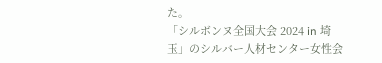た。
「シルボンヌ全国大会 2024 in 埼玉」のシルバー人材センター女性会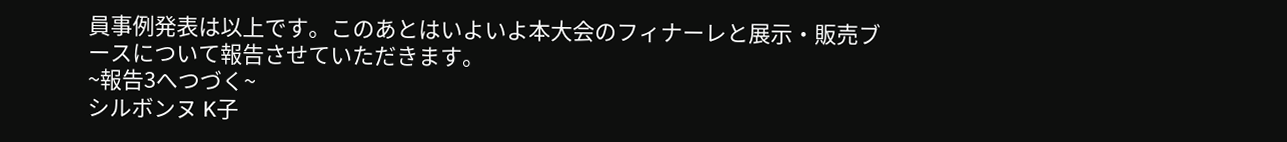員事例発表は以上です。このあとはいよいよ本大会のフィナーレと展示・販売ブースについて報告させていただきます。
~報告3へつづく~
シルボンヌ K子